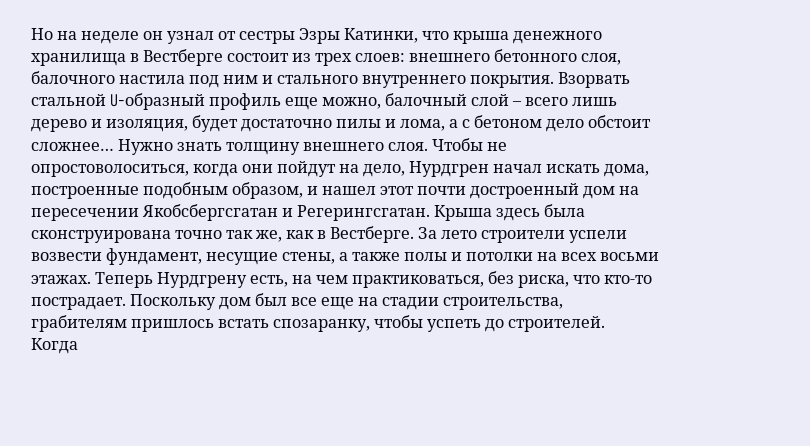Но на неделе он узнал от сестры Эзры Катинки, что крыша денежного хранилища в Вестберге состоит из трех слоев: внешнего бетонного слоя, балочного настила под ним и стального внутреннего покрытия. Взорвать стальной U-образный профиль еще можно, балочный слой – всего лишь дерево и изоляция, будет достаточно пилы и лома, а с бетоном дело обстоит сложнее… Нужно знать толщину внешнего слоя. Чтобы не опростоволоситься, когда они пойдут на дело, Нурдгрен начал искать дома, построенные подобным образом, и нашел этот почти достроенный дом на пересечении Якобсбергсгатан и Регерингсгатан. Крыша здесь была сконструирована точно так же, как в Вестберге. За лето строители успели возвести фундамент, несущие стены, а также полы и потолки на всех восьми этажах. Теперь Нурдгрену есть, на чем практиковаться, без риска, что кто-то пострадает. Поскольку дом был все еще на стадии строительства, грабителям пришлось встать спозаранку, чтобы успеть до строителей.
Когда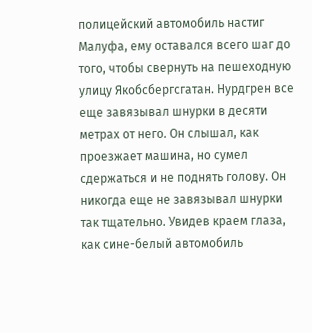полицейский автомобиль настиг Малуфа, ему оставался всего шаг до того, чтобы свернуть на пешеходную улицу Якобсбергсгатан. Нурдгрен все еще завязывал шнурки в десяти метрах от него. Он слышал, как проезжает машина, но сумел сдержаться и не поднять голову. Он никогда еще не завязывал шнурки так тщательно. Увидев краем глаза, как сине-белый автомобиль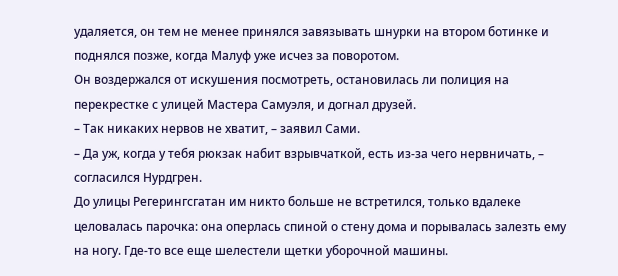удаляется, он тем не менее принялся завязывать шнурки на втором ботинке и поднялся позже, когда Малуф уже исчез за поворотом.
Он воздержался от искушения посмотреть, остановилась ли полиция на перекрестке с улицей Мастера Самуэля, и догнал друзей.
– Так никаких нервов не хватит, – заявил Сами.
– Да уж, когда у тебя рюкзак набит взрывчаткой, есть из-за чего нервничать, – согласился Нурдгрен.
До улицы Регерингсгатан им никто больше не встретился, только вдалеке целовалась парочка: она оперлась спиной о стену дома и порывалась залезть ему на ногу. Где-то все еще шелестели щетки уборочной машины.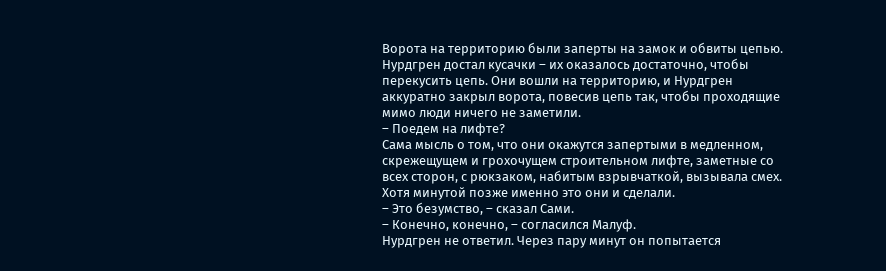Ворота на территорию были заперты на замок и обвиты цепью. Нурдгрен достал кусачки – их оказалось достаточно, чтобы перекусить цепь. Они вошли на территорию, и Нурдгрен аккуратно закрыл ворота, повесив цепь так, чтобы проходящие мимо люди ничего не заметили.
– Поедем на лифте?
Сама мысль о том, что они окажутся запертыми в медленном, скрежещущем и грохочущем строительном лифте, заметные со всех сторон, с рюкзаком, набитым взрывчаткой, вызывала смех. Хотя минутой позже именно это они и сделали.
– Это безумство, – сказал Сами.
– Конечно, конечно, – согласился Малуф.
Нурдгрен не ответил. Через пару минут он попытается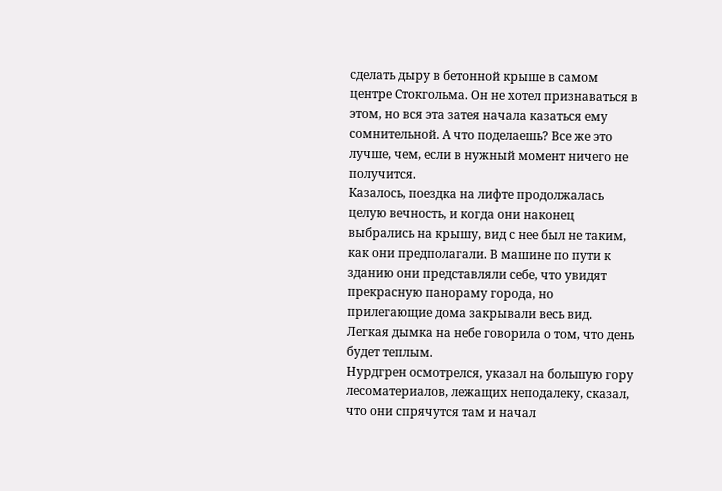сделать дыру в бетонной крыше в самом центре Стокгольма. Он не хотел признаваться в этом, но вся эта затея начала казаться ему сомнительной. А что поделаешь? Все же это лучше, чем, если в нужный момент ничего не получится.
Казалось, поездка на лифте продолжалась целую вечность, и когда они наконец выбрались на крышу, вид с нее был не таким, как они предполагали. В машине по пути к зданию они представляли себе, что увидят прекрасную панораму города, но прилегающие дома закрывали весь вид. Легкая дымка на небе говорила о том, что день будет теплым.
Нурдгрен осмотрелся, указал на большую гору лесоматериалов, лежащих неподалеку, сказал, что они спрячутся там и начал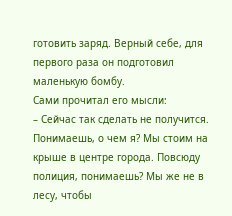готовить заряд. Верный себе, для первого раза он подготовил маленькую бомбу.
Сами прочитал его мысли:
– Сейчас так сделать не получится. Понимаешь, о чем я? Мы стоим на крыше в центре города. Повсюду полиция, понимаешь? Мы же не в лесу, чтобы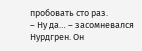пробовать сто раз.
– Ну да… – засомневался Нурдгрен. Он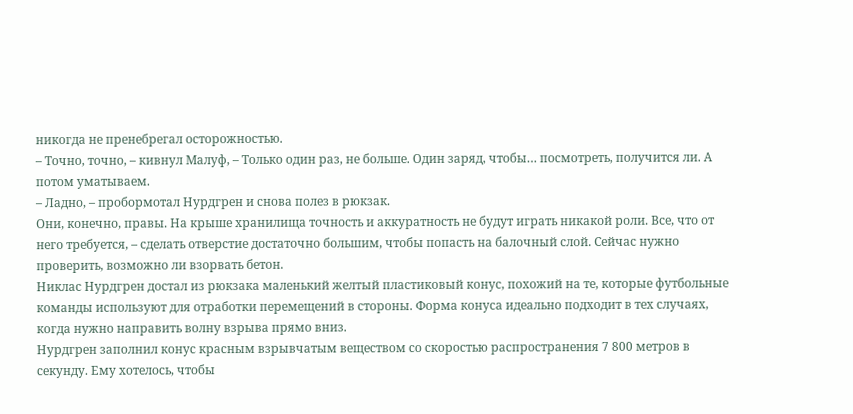никогда не пренебрегал осторожностью.
– Точно, точно, – кивнул Малуф, – Только один раз, не больше. Один заряд, чтобы… посмотреть, получится ли. А потом уматываем.
– Ладно, – пробормотал Нурдгрен и снова полез в рюкзак.
Они, конечно, правы. На крыше хранилища точность и аккуратность не будут играть никакой роли. Все, что от него требуется, – сделать отверстие достаточно большим, чтобы попасть на балочный слой. Сейчас нужно проверить, возможно ли взорвать бетон.
Никлас Нурдгрен достал из рюкзака маленький желтый пластиковый конус, похожий на те, которые футбольные команды используют для отработки перемещений в стороны. Форма конуса идеально подходит в тех случаях, когда нужно направить волну взрыва прямо вниз.
Нурдгрен заполнил конус красным взрывчатым веществом со скоростью распространения 7 800 метров в секунду. Ему хотелось, чтобы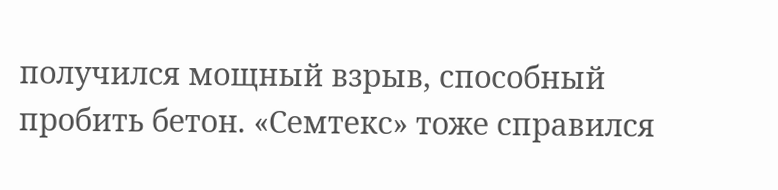получился мощный взрыв, способный пробить бетон. «Семтекс» тоже справился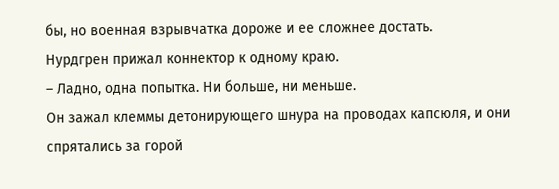бы, но военная взрывчатка дороже и ее сложнее достать.
Нурдгрен прижал коннектор к одному краю.
– Ладно, одна попытка. Ни больше, ни меньше.
Он зажал клеммы детонирующего шнура на проводах капсюля, и они спрятались за горой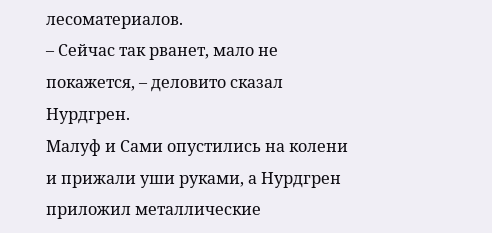лесоматериалов.
– Сейчас так рванет, мало не покажется, – деловито сказал Нурдгрен.
Малуф и Сами опустились на колени и прижали уши руками, а Нурдгрен приложил металлические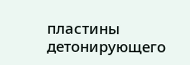пластины детонирующего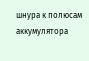шнура к полюсам аккумулятора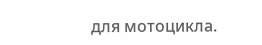для мотоцикла.